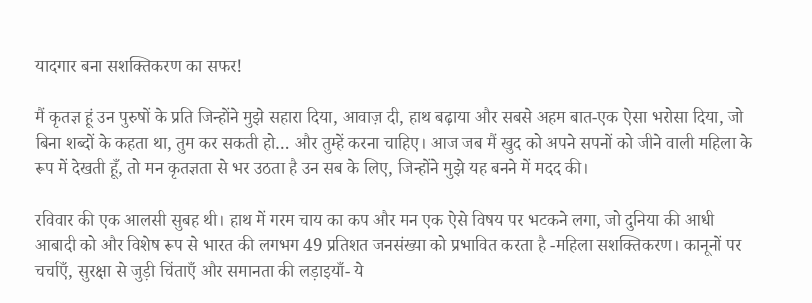यादगार बना सशक्तिकरण का सफर!

मैं कृतज्ञ हूं उन पुरुषों के प्रति जिन्होंने मुझे सहारा दिया, आवाज़ दी, हाथ बढ़ाया और सबसे अहम बात-एक ऐसा भरोसा दिया, जो बिना शब्दों के कहता था, तुम कर सकती हो… और तुम्हें करना चाहिए। आज जब मैं खुद को अपने सपनों को जीने वाली महिला के रूप में देखती हूँ, तो मन कृतज्ञता से भर उठता है उन सब के लिए, जिन्होंने मुझे यह बनने में मदद की।

रविवार की एक आलसी सुबह थी। हाथ में गरम चाय का कप और मन एक ऐसे विषय पर भटकने लगा, जो दुनिया की आधी आबादी को और विशेष रूप से भारत की लगभग 49 प्रतिशत जनसंख्या को प्रभावित करता है -महिला सशक्तिकरण। कानूनों पर चर्चाएँ, सुरक्षा से जुड़ी चिंताएँ और समानता की लड़ाइयाँ- ये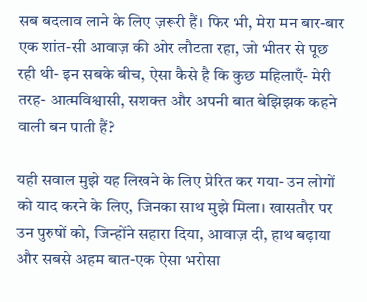सब बदलाव लाने के लिए ज़रूरी हैं। फिर भी, मेरा मन बार-बार एक शांत-सी आवाज़ की ओर लौटता रहा, जो भीतर से पूछ रही थी- इन सबके बीच, ऐसा कैसे है कि कुछ महिलाएँ- मेरी तरह- आत्मविश्वासी, सशक्त और अपनी बात बेझिझक कहने वाली बन पाती हैं?

यही सवाल मुझे यह लिखने के लिए प्रेरित कर गया- उन लोगों को याद करने के लिए, जिनका साथ मुझे मिला। खासतौर पर उन पुरुषों को, जिन्होंने सहारा दिया, आवाज़ दी, हाथ बढ़ाया और सबसे अहम बात-एक ऐसा भरोसा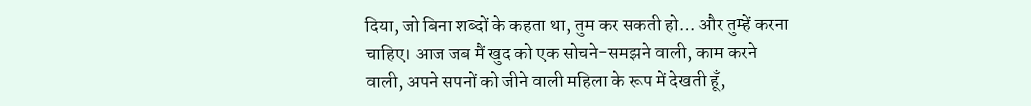दिया, जो बिना शब्दों के कहता था, तुम कर सकती हो… और तुम्हें करना चाहिए। आज जब मैं खुद को एक सोचने-समझने वाली, काम करने वाली, अपने सपनों को जीने वाली महिला के रूप में देखती हूँ,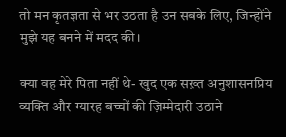तो मन कृतज्ञता से भर उठता है उन सबके लिए, जिन्होंने मुझे यह बनने में मदद की।

क्या वह मेरे पिता नहीं थे- खुद एक सख़्त अनुशासनप्रिय व्यक्ति और ग्यारह बच्चों की ज़िम्मेदारी उठाने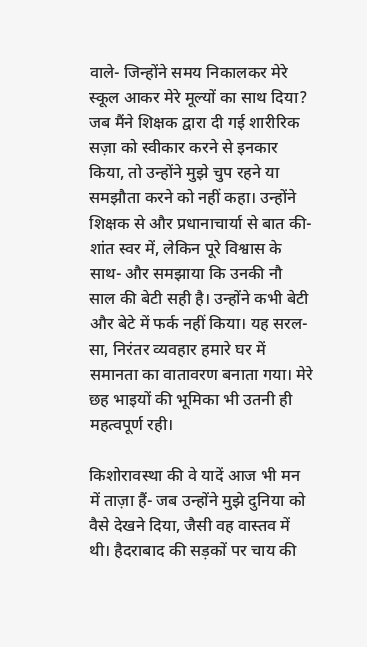वाले- जिन्होंने समय निकालकर मेरे स्कूल आकर मेरे मूल्यों का साथ दिया? जब मैंने शिक्षक द्वारा दी गई शारीरिक सज़ा को स्वीकार करने से इनकार किया, तो उन्होंने मुझे चुप रहने या समझौता करने को नहीं कहा। उन्होंने शिक्षक से और प्रधानाचार्या से बात की- शांत स्वर में, लेकिन पूरे विश्वास के साथ- और समझाया कि उनकी नौ साल की बेटी सही है। उन्होंने कभी बेटी और बेटे में फर्क नहीं किया। यह सरल-सा, निरंतर व्यवहार हमारे घर में समानता का वातावरण बनाता गया। मेरे छह भाइयों की भूमिका भी उतनी ही महत्वपूर्ण रही।

किशोरावस्था की वे यादें आज भी मन में ताज़ा हैं- जब उन्होंने मुझे दुनिया को वैसे देखने दिया, जैसी वह वास्तव में थी। हैदराबाद की सड़कों पर चाय की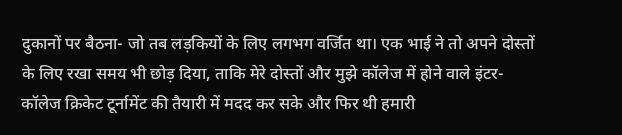दुकानों पर बैठना- जो तब लड़कियों के लिए लगभग वर्जित था। एक भाई ने तो अपने दोस्तों के लिए रखा समय भी छोड़ दिया, ताकि मेरे दोस्तों और मुझे कॉलेज में होने वाले इंटर-कॉलेज क्रिकेट टूर्नामेंट की तैयारी में मदद कर सके और फिर थी हमारी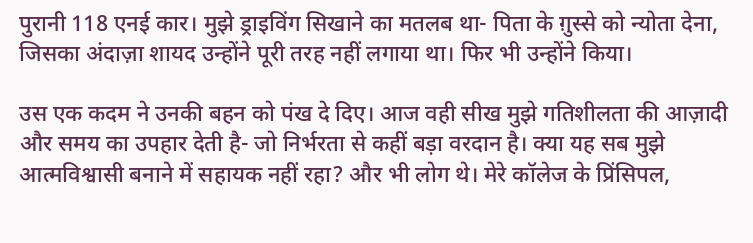पुरानी 118 एनई कार। मुझे ड्राइविंग सिखाने का मतलब था- पिता के ग़ुस्से को न्योता देना, जिसका अंदाज़ा शायद उन्होंने पूरी तरह नहीं लगाया था। फिर भी उन्होंने किया।

उस एक कदम ने उनकी बहन को पंख दे दिए। आज वही सीख मुझे गतिशीलता की आज़ादी और समय का उपहार देती है- जो निर्भरता से कहीं बड़ा वरदान है। क्या यह सब मुझे आत्मविश्वासी बनाने में सहायक नहीं रहा? और भी लोग थे। मेरे कॉलेज के प्रिंसिपल,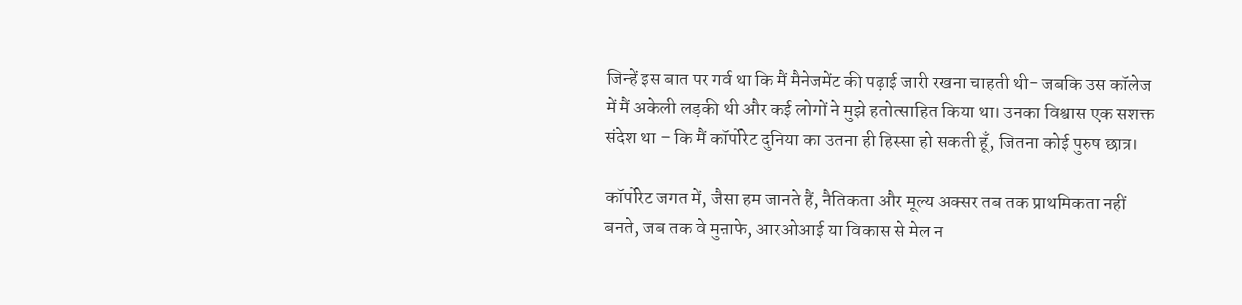जिन्हें इस बात पर गर्व था कि मैं मैनेजमेंट की पढ़ाई जारी रखना चाहती थी- जबकि उस कॉलेज में मैं अकेली लड़की थी और कई लोगों ने मुझे हतोत्साहित किया था। उनका विश्वास एक सशक्त संदेश था – कि मैं कॉर्पोरेट दुनिया का उतना ही हिस्सा हो सकती हूँ, जितना कोई पुरुष छात्र।

कॉर्पोरेट जगत में, जैसा हम जानते हैं, नैतिकता और मूल्य अक्सर तब तक प्राथमिकता नहीं बनते, जब तक वे मुऩाफे, आरओआई या विकास से मेल न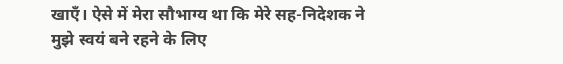खाएँ। ऐसे में मेरा सौभाग्य था कि मेरे सह-निदेशक ने मुझे स्वयं बने रहने के लिए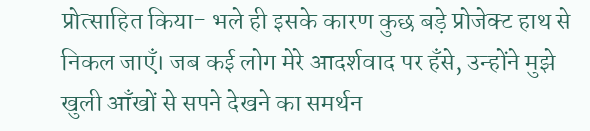प्रोत्साहित किया- भले ही इसके कारण कुछ बड़े प्रोजेक्ट हाथ से निकल जाएँ। जब कई लोग मेरे आदर्शवाद पर हँसे, उन्होंने मुझे खुली आँखों से सपने देखने का समर्थन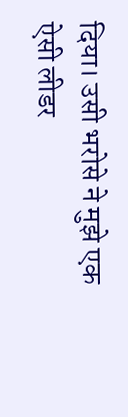दिया। उसी भरोसे ने मुझे एक ऐसी लीडर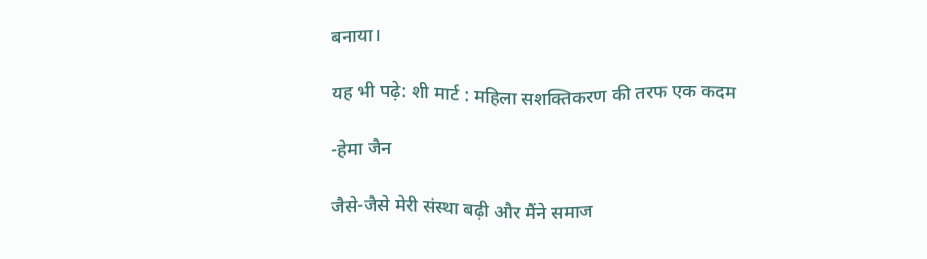बनाया।

यह भी पढ़े: शी मार्ट : महिला सशक्तिकरण की तरफ एक कदम

-हेमा जैन

जैसे-जैसे मेरी संस्था बढ़ी और मैंने समाज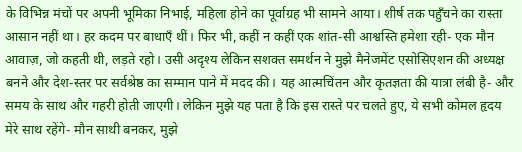के विभिन्न मंचों पर अपनी भूमिका निभाई, महिला होने का पूर्वाग्रह भी सामने आया। शीर्ष तक पहुँचने का रास्ता आसान नहीं था। हर कदम पर बाधाएँ थीं। फिर भी, कहीं न कहीं एक शांत-सी आश्वस्ति हमेशा रही- एक मौन आवाज़, जो कहती थी, लड़ते रहो। उसी अदृश्य लेकिन सशक्त समर्थन ने मुझे मैनेजमेंट एसोसिएशन की अध्यक्ष बनने और देश-स्तर पर सर्वश्रेष्ठ का सम्मान पाने में मदद की। यह आत्मचिंतन और कृतज्ञता की यात्रा लंबी है- और समय के साथ और गहरी होती जाएगी। लेकिन मुझे यह पता है कि इस रास्ते पर चलते हुए, ये सभी कोमल हृदय मेरे साथ रहेंगे- मौन साथी बनकर, मुझे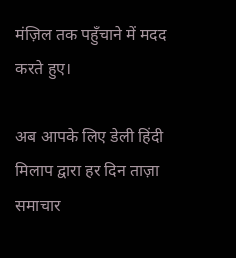मंज़िल तक पहुँचाने में मदद करते हुए।

अब आपके लिए डेली हिंदी मिलाप द्वारा हर दिन ताज़ा समाचार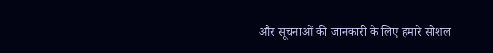और सूचनाओं की जानकारी के लिए हमारे सोशल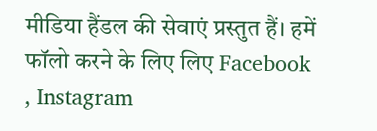मीडिया हैंडल की सेवाएं प्रस्तुत हैं। हमें फॉलो करने के लिए लिए Facebook , Instagram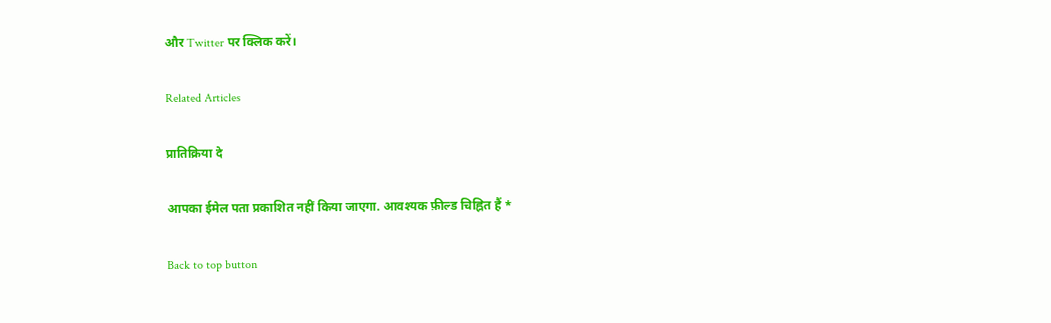और Twitter पर क्लिक करें।

Related Articles

प्रातिक्रिया दे

आपका ईमेल पता प्रकाशित नहीं किया जाएगा. आवश्यक फ़ील्ड चिह्नित हैं *

Back to top button